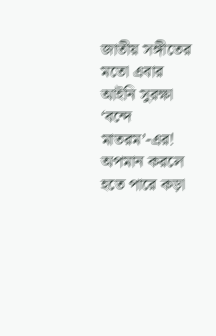জাতীয় সঙ্গীতের মতো এবার আইনি সুরক্ষা ‘বন্দে মাতরম’-এর! অপমান করলে হতে পারে কড়া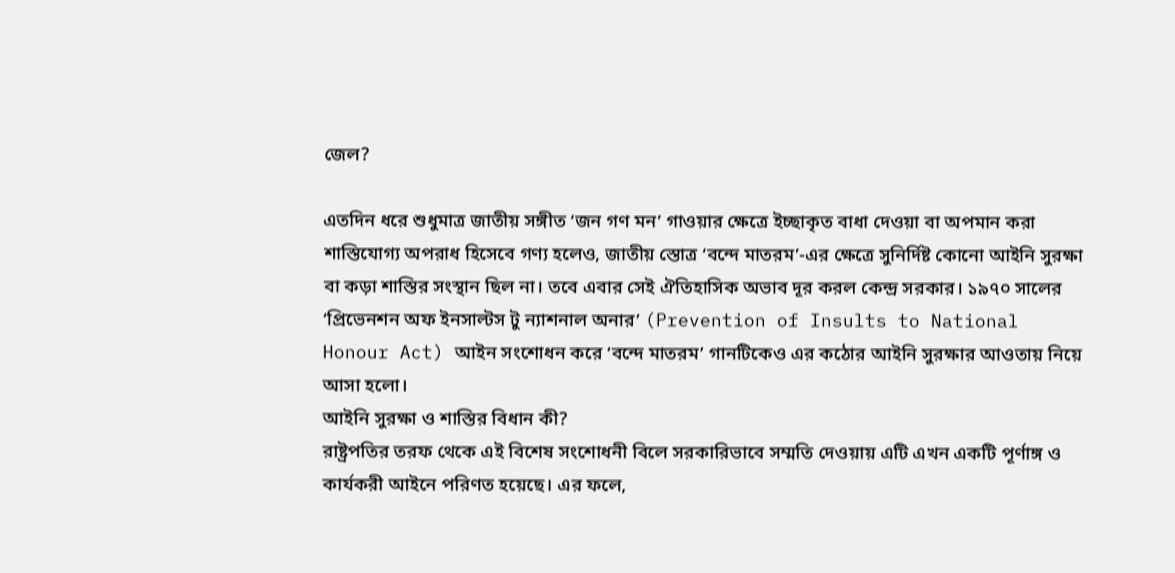জেল?

এতদিন ধরে শুধুমাত্র জাতীয় সঙ্গীত ‘জন গণ মন’ গাওয়ার ক্ষেত্রে ইচ্ছাকৃত বাধা দেওয়া বা অপমান করা শাস্তিযোগ্য অপরাধ হিসেবে গণ্য হলেও, জাতীয় স্তোত্র ‘বন্দে মাতরম’-এর ক্ষেত্রে সুনির্দিষ্ট কোনো আইনি সুরক্ষা বা কড়া শাস্তির সংস্থান ছিল না। তবে এবার সেই ঐতিহাসিক অভাব দূর করল কেন্দ্র সরকার। ১৯৭০ সালের ‘প্রিভেনশন অফ ইনসাল্টস টু ন্যাশনাল অনার’ (Prevention of Insults to National Honour Act) আইন সংশোধন করে ‘বন্দে মাতরম’ গানটিকেও এর কঠোর আইনি সুরক্ষার আওতায় নিয়ে আসা হলো।
আইনি সুরক্ষা ও শাস্তির বিধান কী?
রাষ্ট্রপতির তরফ থেকে এই বিশেষ সংশোধনী বিলে সরকারিভাবে সম্মতি দেওয়ায় এটি এখন একটি পূর্ণাঙ্গ ও কার্যকরী আইনে পরিণত হয়েছে। এর ফলে,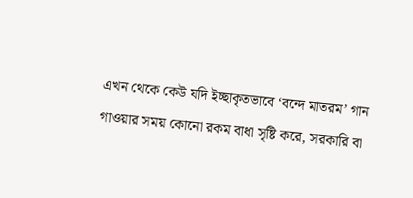এখন থেকে কেউ যদি ইচ্ছাকৃতভাবে ‘বন্দে মাতরম’ গান গাওয়ার সময় কোনো রকম বাধা সৃষ্টি করে, সরকারি বা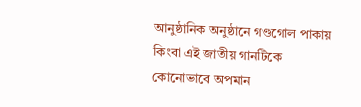আনুষ্ঠানিক অনুষ্ঠানে গণ্ডগোল পাকায় কিংবা এই জাতীয় গানটিকে কোনোভাবে অপমান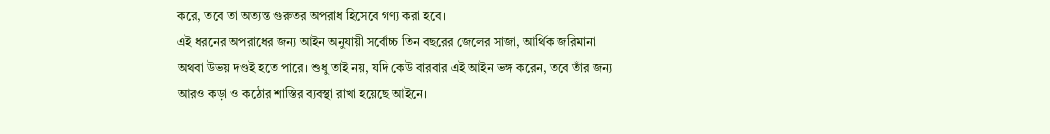করে, তবে তা অত্যন্ত গুরুতর অপরাধ হিসেবে গণ্য করা হবে।
এই ধরনের অপরাধের জন্য আইন অনুযায়ী সর্বোচ্চ তিন বছরের জেলের সাজা, আর্থিক জরিমানা অথবা উভয় দণ্ডই হতে পারে। শুধু তাই নয়, যদি কেউ বারবার এই আইন ভঙ্গ করেন, তবে তাঁর জন্য আরও কড়া ও কঠোর শাস্তির ব্যবস্থা রাখা হয়েছে আইনে।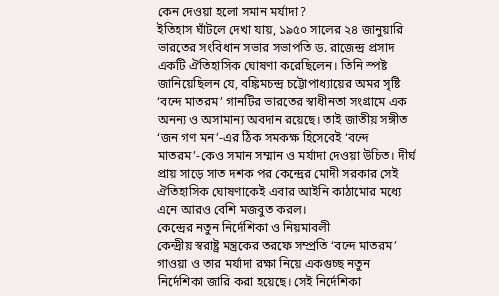কেন দেওয়া হলো সমান মর্যাদা?
ইতিহাস ঘাঁটলে দেখা যায়, ১৯৫০ সালের ২৪ জানুয়ারি ভারতের সংবিধান সভার সভাপতি ড. রাজেন্দ্র প্রসাদ একটি ঐতিহাসিক ঘোষণা করেছিলেন। তিনি স্পষ্ট জানিয়েছিলন যে, বঙ্কিমচন্দ্র চট্টোপাধ্যায়ের অমর সৃষ্টি ‘বন্দে মাতরম’ গানটির ভারতের স্বাধীনতা সংগ্রামে এক অনন্য ও অসামান্য অবদান রয়েছে। তাই জাতীয় সঙ্গীত ‘জন গণ মন’-এর ঠিক সমকক্ষ হিসেবেই ‘বন্দে মাতরম’-কেও সমান সম্মান ও মর্যাদা দেওয়া উচিত। দীর্ঘ প্রায় সাড়ে সাত দশক পর কেন্দ্রের মোদী সরকার সেই ঐতিহাসিক ঘোষণাকেই এবার আইনি কাঠামোর মধ্যে এনে আরও বেশি মজবুত করল।
কেন্দ্রের নতুন নির্দেশিকা ও নিয়মাবলী
কেন্দ্রীয় স্বরাষ্ট্র মন্ত্রকের তরফে সম্প্রতি ‘বন্দে মাতরম’ গাওয়া ও তার মর্যাদা রক্ষা নিয়ে একগুচ্ছ নতুন নির্দেশিকা জারি করা হয়েছে। সেই নির্দেশিকা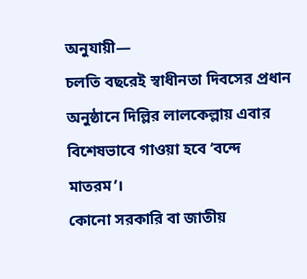অনুযায়ী—
চলতি বছরেই স্বাধীনতা দিবসের প্রধান অনুষ্ঠানে দিল্লির লালকেল্লায় এবার বিশেষভাবে গাওয়া হবে ‘বন্দে মাতরম’।
কোনো সরকারি বা জাতীয়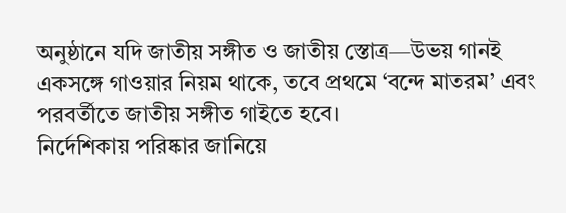অনুষ্ঠানে যদি জাতীয় সঙ্গীত ও জাতীয় স্তোত্র—উভয় গানই একসঙ্গে গাওয়ার নিয়ম থাকে, তবে প্রথমে ‘বন্দে মাতরম’ এবং পরবর্তীতে জাতীয় সঙ্গীত গাইতে হবে।
নির্দেশিকায় পরিষ্কার জানিয়ে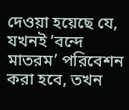দেওয়া হয়েছে যে, যখনই ‘বন্দে মাতরম’ পরিবেশন করা হবে, তখন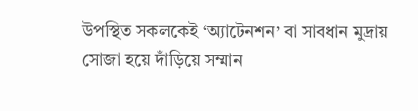উপস্থিত সকলকেই ‘অ্যাটেনশন’ বা সাবধান মুদ্রায় সোজা হয়ে দাঁড়িয়ে সম্মান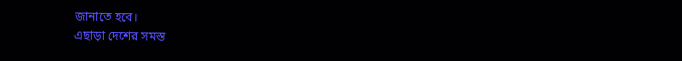জানাতে হবে।
এছাড়া দেশের সমস্ত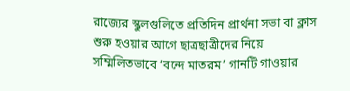রাজ্যের স্কুলগুলিতে প্রতিদিন প্রার্থনা সভা বা ক্লাস শুরু হওয়ার আগে ছাত্রছাত্রীদের নিয়ে সম্মিলিতভাবে ‘বন্দে মাতরম’ গানটি গাওয়ার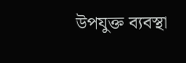উপযুক্ত ব্যবস্থা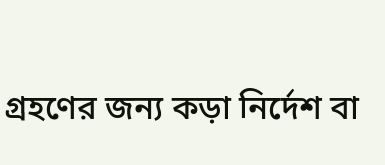গ্রহণের জন্য কড়া নির্দেশ বা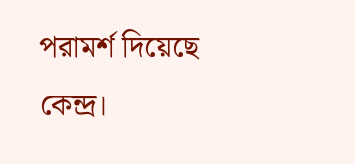পরামর্শ দিয়েছে কেন্দ্র।